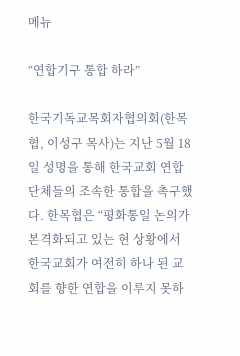메뉴

“연합기구 통합 하라”

한국기독교목회자협의회(한목협, 이성구 목사)는 지난 5월 18일 성명을 통해 한국교회 연합단체들의 조속한 통합을 촉구했다. 한목협은 “평화통일 논의가 본격화되고 있는 현 상황에서 한국교회가 여전히 하나 된 교회를 향한 연합을 이루지 못하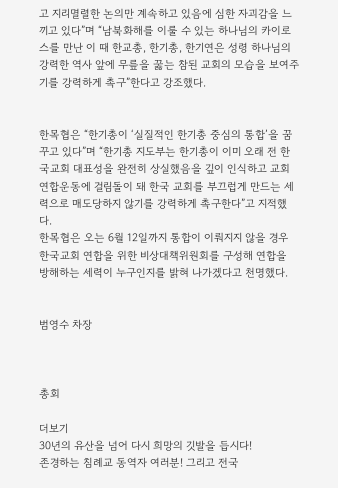고 지리멸렬한 논의만 계속하고 있음에 심한 자괴감을 느끼고 있다”며 “남북화해를 이룰 수 있는 하나님의 카이로스를 만난 이 때 한교총, 한기총, 한기연은 성령 하나님의 강력한 역사 앞에 무릎을 꿇는 참된 교회의 모습을 보여주기를 강력하게 촉구”한다고 강조했다.


한목협은 “한기총이 ‘실질적인 한기총 중심의 통합’을 꿈꾸고 있다”며 “한기총 지도부는 한기총이 이미 오래 전 한국교회 대표성을 완전히 상실했음을 깊이 인식하고 교회 연합운동에 걸림돌이 돼 한국 교회를 부끄럽게 만드는 세력으로 매도당하지 않기를 강력하게 촉구한다”고 지적했다.
한목협은 오는 6월 12일까지 통합이 이뤄지지 않을 경우 한국교회 연합을 위한 비상대책위원회를 구성해 연합을 방해하는 세력이 누구인지를 밝혀 나가겠다고 천명했다.


범영수 차장



총회

더보기
30년의 유산을 넘어 다시 희망의 깃발을 듭시다!
존경하는 침례교 동역자 여러분! 그리고 전국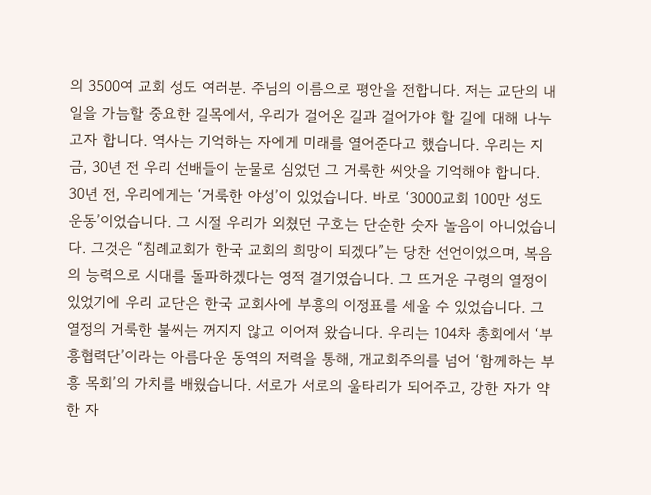의 3500여 교회 성도 여러분. 주님의 이름으로 평안을 전합니다. 저는 교단의 내일을 가늠할 중요한 길목에서, 우리가 걸어온 길과 걸어가야 할 길에 대해 나누고자 합니다. 역사는 기억하는 자에게 미래를 열어준다고 했습니다. 우리는 지금, 30년 전 우리 선배들이 눈물로 심었던 그 거룩한 씨앗을 기억해야 합니다. 30년 전, 우리에게는 ‘거룩한 야성’이 있었습니다. 바로 ‘3000교회 100만 성도 운동’이었습니다. 그 시절 우리가 외쳤던 구호는 단순한 숫자 놀음이 아니었습니다. 그것은 “침례교회가 한국 교회의 희망이 되겠다”는 당찬 선언이었으며, 복음의 능력으로 시대를 돌파하겠다는 영적 결기였습니다. 그 뜨거운 구령의 열정이 있었기에 우리 교단은 한국 교회사에 부흥의 이정표를 세울 수 있었습니다. 그 열정의 거룩한 불씨는 꺼지지 않고 이어져 왔습니다. 우리는 104차 총회에서 ‘부흥협력단’이라는 아름다운 동역의 저력을 통해, 개교회주의를 넘어 ‘함께하는 부흥 목회’의 가치를 배웠습니다. 서로가 서로의 울타리가 되어주고, 강한 자가 약한 자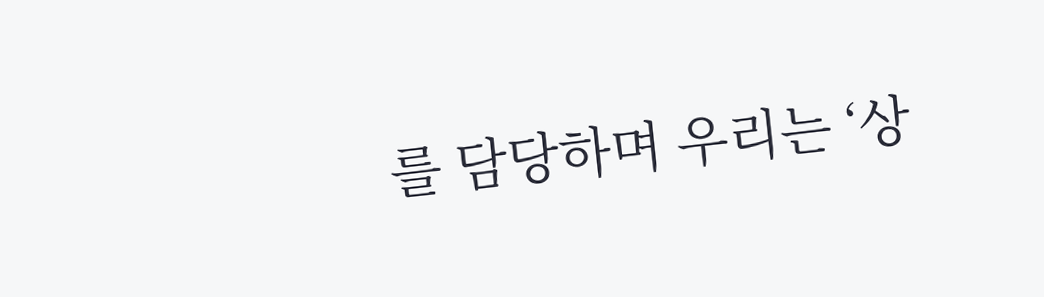를 담당하며 우리는 ‘상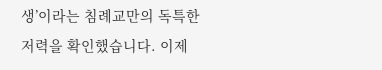생’이라는 침례교만의 독특한 저력을 확인했습니다. 이제